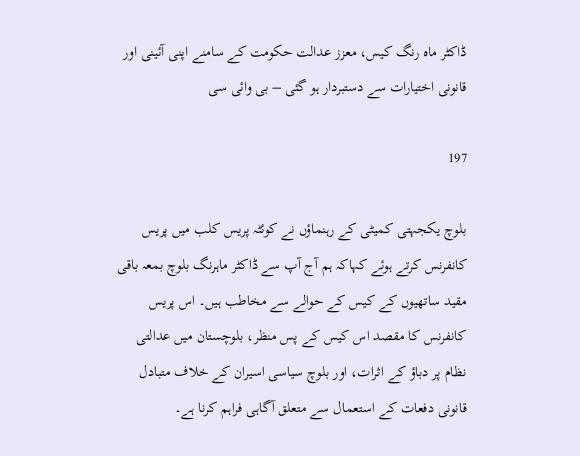ڈاکٹر ماہ رنگ کیس، معزز عدالت حکومت کے سامنے اپنی آئینی اور قانونی اختیارات سے دستبردار ہو گئی – بی وائی سی

197

بلوچ یکجہتی کمیٹی کے رہنماؤں نے کوئٹہ پریس کلب میں پریس کانفرنس کرتے ہوئے کہاکہ ہم آج آپ سے ڈاکٹر ماہرنگ بلوچ بمعہ باقی مقید ساتھیوں کے کیس کے حوالے سے مخاطب ہیں۔ اس پریس کانفرنس کا مقصد اس کیس کے پس منظر، بلوچستان میں عدالتی نظام پر دباؤ کے اثرات، اور بلوچ سیاسی اسیران کے خلاف متبادل قانونی دفعات کے استعمال سے متعلق آگاہی فراہم کرنا ہے۔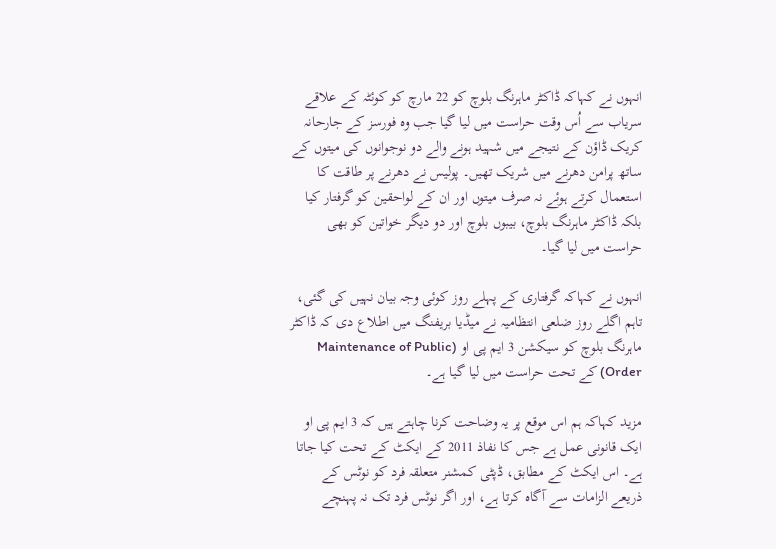انہوں نے کہاکہ ڈاکٹر ماہرنگ بلوچ کو 22 مارچ کو کوئٹہ کے علاقے سریاب سے اُس وقت حراست میں لیا گیا جب وہ فورسز کے جارحانہ کریک ڈاؤن کے نتیجے میں شہید ہونے والے دو نوجوانوں کی میتوں کے ساتھ پرامن دھرنے میں شریک تھیں۔ پولیس نے دھرنے پر طاقت کا استعمال کرتے ہوئے نہ صرف میتوں اور ان کے لواحقین کو گرفتار کیا بلکہ ڈاکٹر ماہرنگ بلوچ، بیبوں بلوچ اور دو دیگر خواتین کو بھی حراست میں لیا گیا۔

انہوں نے کہاکہ گرفتاری کے پہلے روز کوئی وجہ بیان نہیں کی گئی، تاہم اگلے روز ضلعی انتظامیہ نے میڈیا بریفنگ میں اطلاع دی کہ ڈاکٹر ماہرنگ بلوچ کو سیکشن 3 ایم پی او (Maintenance of Public Order) کے تحت حراست میں لیا گیا ہے۔

مزید کہاکہ ہم اس موقع پر یہ وضاحت کرنا چاہتے ہیں کہ 3 ایم پی او ایک قانونی عمل ہے جس کا نفاذ 2011 کے ایکٹ کے تحت کیا جاتا ہے۔ اس ایکٹ کے مطابق، ڈپٹی کمشنر متعلقہ فرد کو نوٹس کے ذریعے الزامات سے آگاہ کرتا ہے، اور اگر نوٹس فرد تک نہ پہنچے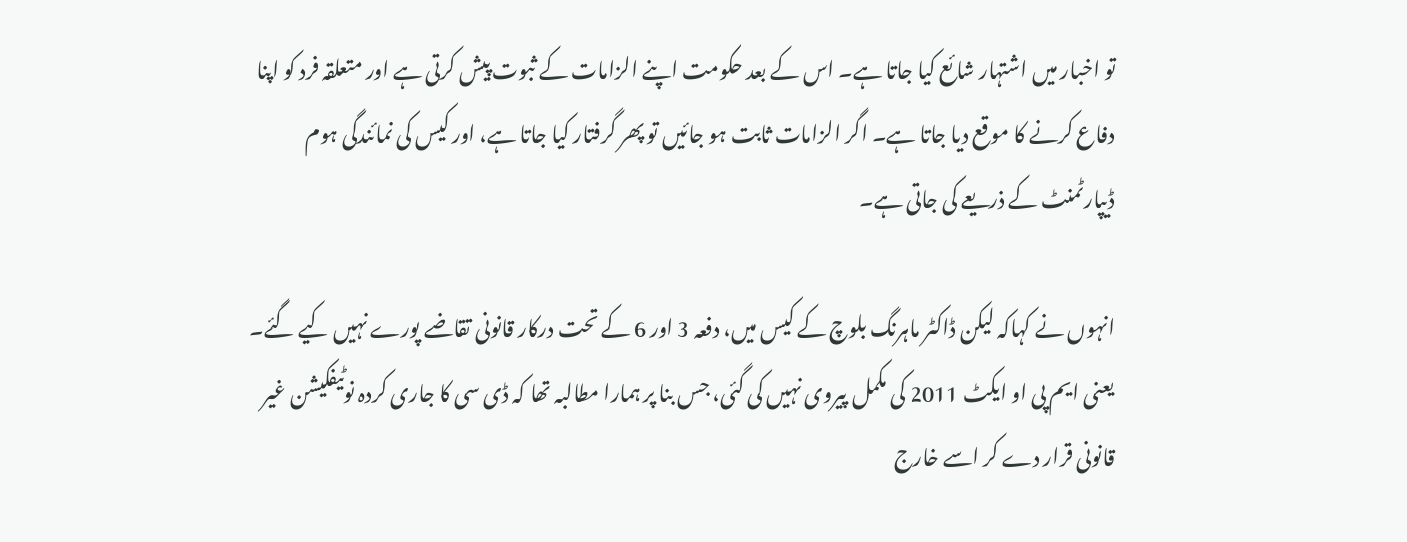تو اخبار میں اشتہار شائع کیا جاتا ہے۔ اس کے بعد حکومت اپنے الزامات کے ثبوت پیش کرتی ہے اور متعلقہ فرد کو اپنا دفاع کرنے کا موقع دیا جاتا ہے۔ اگر الزامات ثابت ہو جائیں تو پھر گرفتار کیا جاتا ہے، اور کیس کی نمائندگی ہوم ڈیپارٹمنٹ کے ذریعے کی جاتی ہے۔

انہوں نے کہاکہ لیکن ڈاکٹر ماہرنگ بلوچ کے کیس میں، دفعہ 3 اور 6 کے تحت درکار قانونی تقاضے پورے نہیں کیے گئے۔ یعنی ایم پی او ایکٹ 2011 کی مکمل پیروی نہیں کی گئی، جس بنا پر ہمارا مطالبہ تھا کہ ڈی سی کا جاری کردہ نوٹیفکیشن غیر قانونی قرار دے کر اسے خارج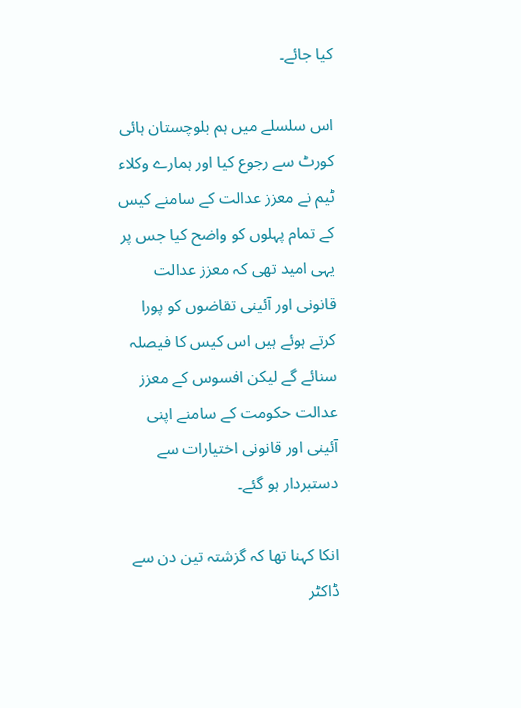کیا جائے۔

اس سلسلے میں ہم بلوچستان ہائی کورٹ سے رجوع کیا اور ہمارے وکلاء ٹیم نے معزز عدالت کے سامنے کیس کے تمام پہلوں کو واضح کیا جس پر یہی امید تھی کہ معزز عدالت قانونی اور آئینی تقاضوں کو پورا کرتے ہوئے ہیں اس کیس کا فیصلہ سنائے گے لیکن افسوس کے معزز عدالت حکومت کے سامنے اپنی آئینی اور قانونی اختیارات سے دستبردار ہو گئے۔

انکا کہنا تھا کہ گزشتہ تین دن سے ڈاکٹر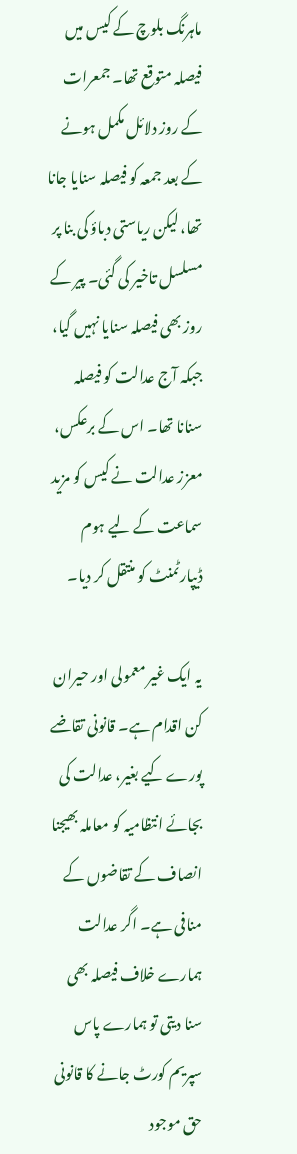ماہرنگ بلوچ کے کیس میں فیصلہ متوقع تھا۔ جمعرات کے روز دلائل مکمل ہونے کے بعد جمعہ کو فیصلہ سنایا جانا تھا، لیکن ریاستی دباؤ کی بنا پر مسلسل تاخیر کی گئی۔ پیر کے روز بھی فیصلہ سنایا نہیں گیا، جبکہ آج عدالت کو فیصلہ سنانا تھا۔ اس کے برعکس، معزز عدالت نے کیس کو مزید سماعت کے لیے ہوم ڈیپارٹمنٹ کو منتقل کر دیا۔

یہ ایک غیر معمولی اور حیران کن اقدام ہے۔ قانونی تقاضے پورے کیے بغیر، عدالت کی بجائے انتظامیہ کو معاملہ بھیجنا انصاف کے تقاضوں کے منافی ہے۔ اگر عدالت ہمارے خلاف فیصلہ بھی سنا دیتی تو ہمارے پاس سپریم کورٹ جانے کا قانونی حق موجود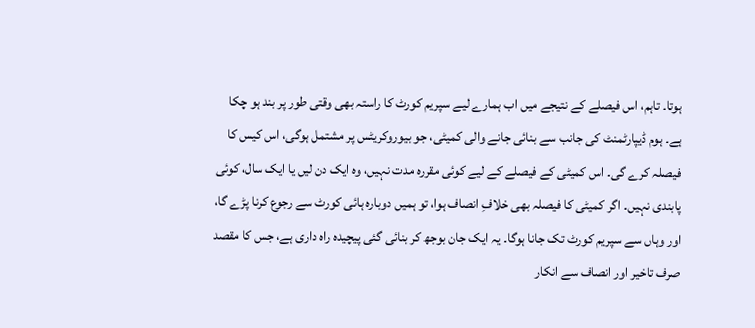ہوتا۔ تاہم، اس فیصلے کے نتیجے میں اب ہمارے لیے سپریم کورٹ کا راستہ بھی وقتی طور پر بند ہو چکا ہے۔ ہوم ڈیپارٹمنٹ کی جانب سے بنائی جانے والی کمیٹی، جو بیوروکریٹس پر مشتمل ہوگی، اس کیس کا فیصلہ کرے گی۔ اس کمیٹی کے فیصلے کے لیے کوئی مقررہ مدت نہیں، وہ ایک دن لیں یا ایک سال، کوئی پابندی نہیں۔ اگر کمیٹی کا فیصلہ بھی خلافِ انصاف ہوا، تو ہمیں دوبارہ ہائی کورٹ سے رجوع کرنا پڑے گا، اور وہاں سے سپریم کورٹ تک جانا ہوگا۔ یہ ایک جان بوجھ کر بنائی گئی پیچیدہ راہ داری ہے، جس کا مقصد صرف تاخیر اور انصاف سے انکار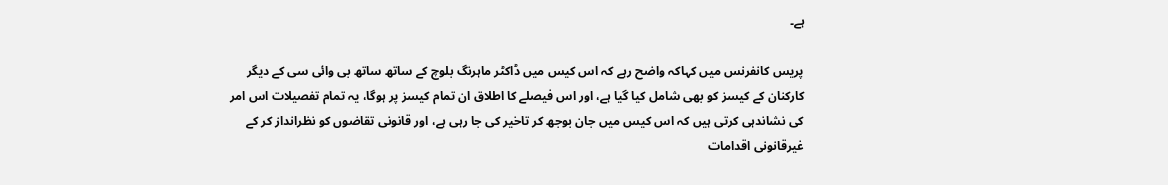ہے۔

پریس کانفرنس میں کہاکہ واضح رہے کہ اس کیس میں ڈاکٹر ماہرنگ بلوچ کے ساتھ ساتھ بی وائی سی کے دیگر کارکنان کے کیسز کو بھی شامل کیا گیا ہے، اور اس فیصلے کا اطلاق ان تمام کیسز پر ہوگا، یہ تمام تفصیلات اس امر کی نشاندہی کرتی ہیں کہ اس کیس میں جان بوجھ کر تاخیر کی جا رہی ہے، اور قانونی تقاضوں کو نظرانداز کر کے غیرقانونی اقدامات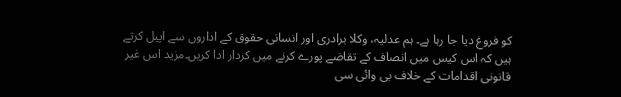کو فروغ دیا جا رہا ہے۔ ہم عدلیہ، وکلا برادری اور انسانی حقوق کے اداروں سے اپیل کرتے ہیں کہ اس کیس میں انصاف کے تقاضے پورے کرنے میں کردار ادا کریں۔مزید اس غیر قانونی اقدامات کے خلاف بی وائی سی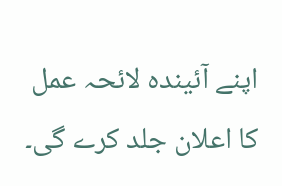اپنے آئیندہ لائحہ عمل کا اعلان جلد کرے گی۔